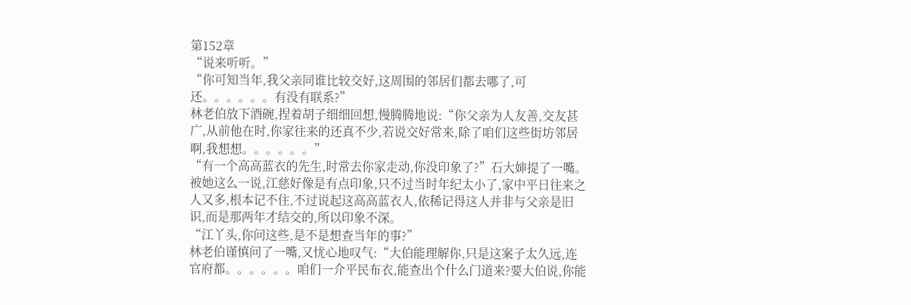第152章
“说来听听。”
“你可知当年,我父亲同谁比较交好,这周围的邻居们都去哪了,可还。。。。。。有没有联系?”
林老伯放下酒碗,捏着胡子细细回想,慢腾腾地说:“你父亲为人友善,交友甚广,从前他在时,你家往来的还真不少,若说交好常来,除了咱们这些街坊邻居啊,我想想。。。。。。”
“有一个高高蓝衣的先生,时常去你家走动,你没印象了?”石大婶提了一嘴。
被她这么一说,江慈好像是有点印象,只不过当时年纪太小了,家中平日往来之人又多,根本记不住,不过说起这高高蓝衣人,依稀记得这人并非与父亲是旧识,而是那两年才结交的,所以印象不深。
“江丫头,你问这些,是不是想查当年的事?”
林老伯谨慎问了一嘴,又忧心地叹气:“大伯能理解你,只是这案子太久远,连官府都。。。。。。咱们一介平民布衣,能查出个什么门道来?要大伯说,你能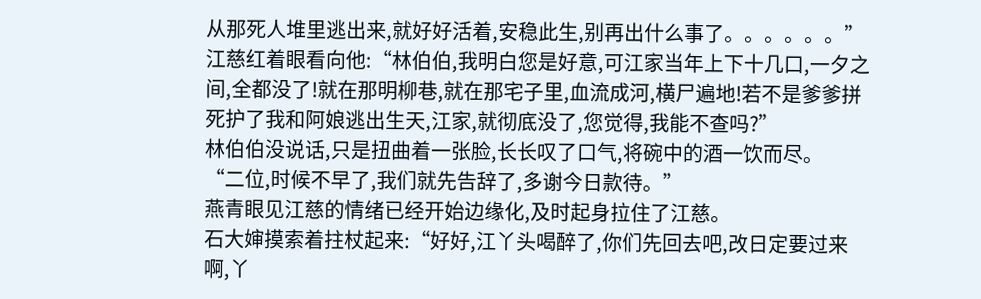从那死人堆里逃出来,就好好活着,安稳此生,别再出什么事了。。。。。。”
江慈红着眼看向他:“林伯伯,我明白您是好意,可江家当年上下十几口,一夕之间,全都没了!就在那明柳巷,就在那宅子里,血流成河,横尸遍地!若不是爹爹拼死护了我和阿娘逃出生天,江家,就彻底没了,您觉得,我能不查吗?”
林伯伯没说话,只是扭曲着一张脸,长长叹了口气,将碗中的酒一饮而尽。
“二位,时候不早了,我们就先告辞了,多谢今日款待。”
燕青眼见江慈的情绪已经开始边缘化,及时起身拉住了江慈。
石大婶摸索着拄杖起来:“好好,江丫头喝醉了,你们先回去吧,改日定要过来啊,丫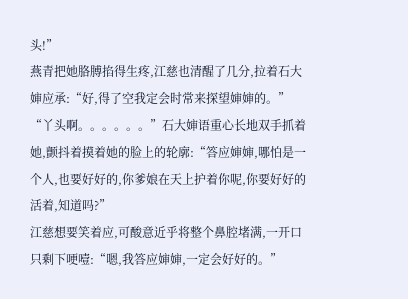头!”
燕青把她胳膊掐得生疼,江慈也清醒了几分,拉着石大婶应承:“好,得了空我定会时常来探望婶婶的。”
“丫头啊。。。。。。”石大婶语重心长地双手抓着她,颤抖着摸着她的脸上的轮廓:“答应婶婶,哪怕是一个人,也要好好的,你爹娘在天上护着你呢,你要好好的活着,知道吗?”
江慈想要笑着应,可酸意近乎将整个鼻腔堵满,一开口只剩下哽噎:“嗯,我答应婶婶,一定会好好的。”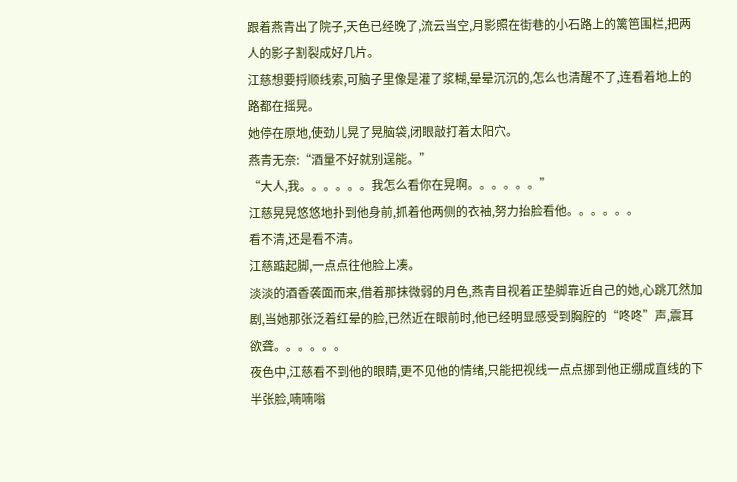跟着燕青出了院子,天色已经晚了,流云当空,月影照在街巷的小石路上的篱笆围栏,把两人的影子割裂成好几片。
江慈想要捋顺线索,可脑子里像是灌了浆糊,晕晕沉沉的,怎么也清醒不了,连看着地上的路都在摇晃。
她停在原地,使劲儿晃了晃脑袋,闭眼敲打着太阳穴。
燕青无奈:“酒量不好就别逞能。”
“大人,我。。。。。。我怎么看你在晃啊。。。。。。”
江慈晃晃悠悠地扑到他身前,抓着他两侧的衣袖,努力抬脸看他。。。。。。
看不清,还是看不清。
江慈踮起脚,一点点往他脸上凑。
淡淡的酒香袭面而来,借着那抹微弱的月色,燕青目视着正垫脚靠近自己的她,心跳兀然加剧,当她那张泛着红晕的脸,已然近在眼前时,他已经明显感受到胸腔的“咚咚”声,震耳欲聋。。。。。。
夜色中,江慈看不到他的眼睛,更不见他的情绪,只能把视线一点点挪到他正绷成直线的下半张脸,喃喃嗡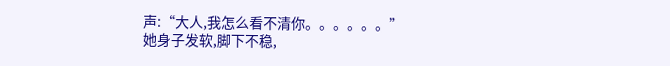声:“大人,我怎么看不清你。。。。。。”
她身子发软,脚下不稳,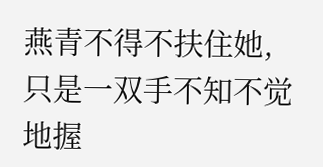燕青不得不扶住她,只是一双手不知不觉地握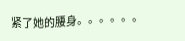紧了她的腰身。。。。。。